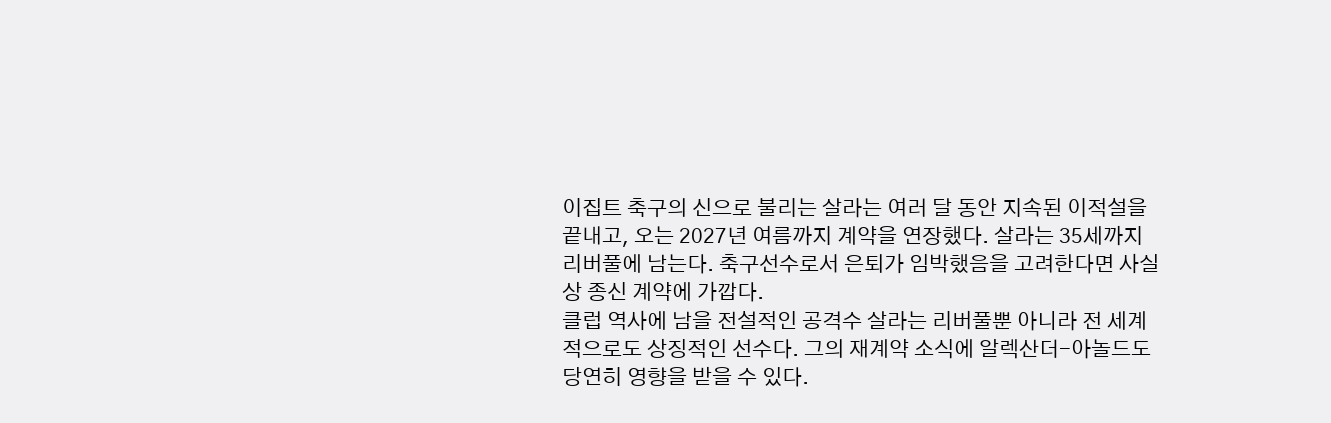이집트 축구의 신으로 불리는 살라는 여러 달 동안 지속된 이적설을 끝내고, 오는 2027년 여름까지 계약을 연장했다. 살라는 35세까지 리버풀에 남는다. 축구선수로서 은퇴가 임박했음을 고려한다면 사실상 종신 계약에 가깝다.
클럽 역사에 남을 전설적인 공격수 살라는 리버풀뿐 아니라 전 세계적으로도 상징적인 선수다. 그의 재계약 소식에 알렉산더-아놀드도 당연히 영향을 받을 수 있다.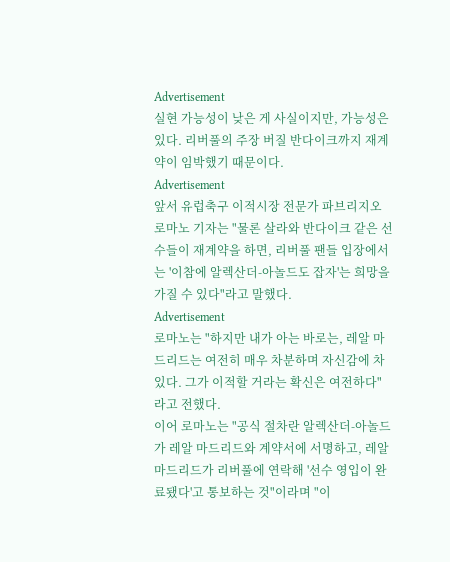Advertisement
실현 가능성이 낮은 게 사실이지만, 가능성은 있다. 리버풀의 주장 버질 반다이크까지 재계약이 임박했기 때문이다.
Advertisement
앞서 유럽축구 이적시장 전문가 파브리지오 로마노 기자는 "물론 살라와 반다이크 같은 선수들이 재계약을 하면, 리버풀 팬들 입장에서는 '이참에 알렉산더-아놀드도 잡자'는 희망을 가질 수 있다"라고 말했다.
Advertisement
로마노는 "하지만 내가 아는 바로는, 레알 마드리드는 여전히 매우 차분하며 자신감에 차 있다. 그가 이적할 거라는 확신은 여전하다"라고 전했다.
이어 로마노는 "공식 절차란 알렉산더-아놀드가 레알 마드리드와 계약서에 서명하고, 레알 마드리드가 리버풀에 연락해 '선수 영입이 완료됐다'고 통보하는 것"이라며 "이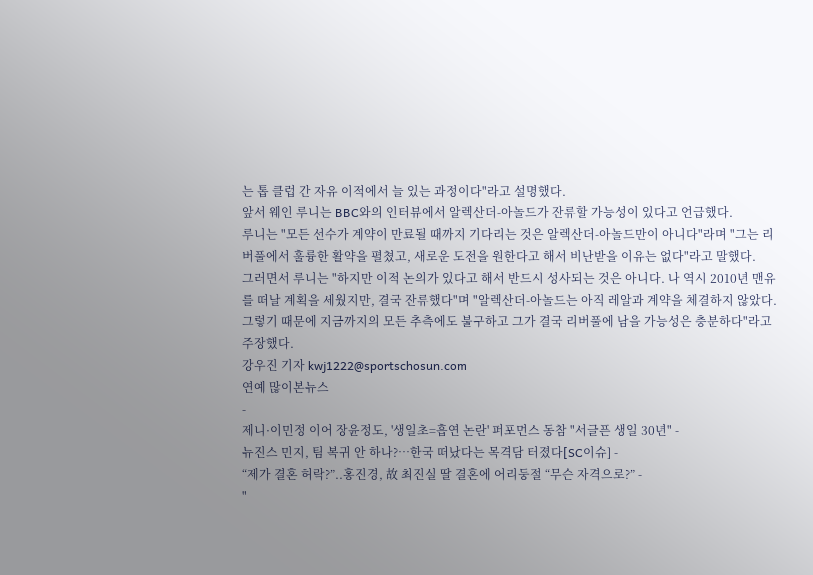는 톱 클럽 간 자유 이적에서 늘 있는 과정이다"라고 설명했다.
앞서 웨인 루니는 BBC와의 인터뷰에서 알렉산더-아놀드가 잔류할 가능성이 있다고 언급했다.
루니는 "모든 선수가 계약이 만료될 때까지 기다리는 것은 알렉산더-아놀드만이 아니다"라며 "그는 리버풀에서 훌륭한 활약을 펼쳤고, 새로운 도전을 원한다고 해서 비난받을 이유는 없다"라고 말했다.
그러면서 루니는 "하지만 이적 논의가 있다고 해서 반드시 성사되는 것은 아니다. 나 역시 2010년 맨유를 떠날 계획을 세웠지만, 결국 잔류했다"며 "알렉산더-아놀드는 아직 레알과 계약을 체결하지 않았다. 그렇기 때문에 지금까지의 모든 추측에도 불구하고 그가 결국 리버풀에 남을 가능성은 충분하다"라고 주장했다.
강우진 기자 kwj1222@sportschosun.com
연예 많이본뉴스
-
제니·이민정 이어 장윤정도, '생일초=흡연 논란' 퍼포먼스 동참 "서글픈 생일 30년" -
뉴진스 민지, 팀 복귀 안 하나?…한국 떠났다는 목격담 터졌다[SC이슈] -
“제가 결혼 허락?”..홍진경, 故 최진실 딸 결혼에 어리둥절 “무슨 자격으로?” -
"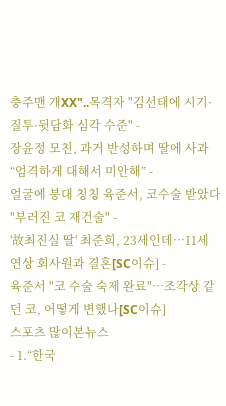충주맨 개XX"..목격자 "김선태에 시기·질투·뒷담화 심각 수준" -
장윤정 모친, 과거 반성하며 딸에 사과 “엄격하게 대해서 미안해” -
얼굴에 붕대 칭칭 육준서, 코수술 받았다 "부러진 코 재건술" -
'故최진실 딸' 최준희, 23세인데…11세 연상 회사원과 결혼[SC이슈] -
육준서 "코 수술 숙제 완료"…조각상 같던 코, 어떻게 변했나[SC이슈]
스포츠 많이본뉴스
- 1.“한국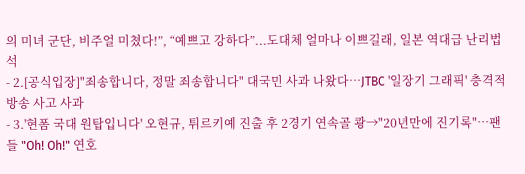의 미녀 군단, 비주얼 미쳤다!”, “예쁘고 강하다”...도대체 얼마나 이쁘길래, 일본 역대급 난리법석
- 2.[공식입장]"죄송합니다, 정말 죄송합니다" 대국민 사과 나왔다…JTBC '일장기 그래픽' 충격적 방송 사고 사과
- 3.'현폼 국대 원탑입니다' 오현규, 튀르키예 진출 후 2경기 연속골 쾅→"20년만에 진기록"…팬들 "Oh! Oh!" 연호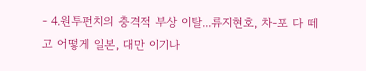- 4.원투펀치의 충격적 부상 이탈...류지현호, 차-포 다 떼고 어떻게 일본, 대만 이기나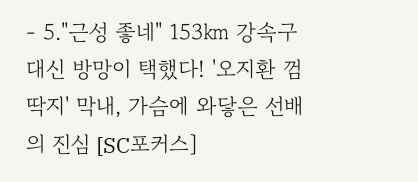- 5."근성 좋네" 153㎞ 강속구 대신 방망이 택했다! '오지환 껌딱지' 막내, 가슴에 와닿은 선배의 진심 [SC포커스]